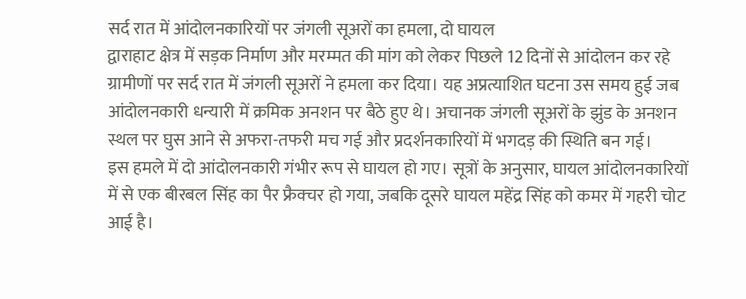सर्द रात में आंदोलनकारियों पर जंगली सूअरों का हमला, दो घायल
द्वाराहाट क्षेत्र में सड़क निर्माण और मरम्मत की मांग को लेकर पिछले 12 दिनों से आंदोलन कर रहे ग्रामीणों पर सर्द रात में जंगली सूअरों ने हमला कर दिया। यह अप्रत्याशित घटना उस समय हुई जब आंदोलनकारी धन्यारी में क्रमिक अनशन पर बैठे हुए थे। अचानक जंगली सूअरों के झुंड के अनशन स्थल पर घुस आने से अफरा-तफरी मच गई और प्रदर्शनकारियों में भगदड़ की स्थिति बन गई।
इस हमले में दो आंदोलनकारी गंभीर रूप से घायल हो गए। सूत्रों के अनुसार, घायल आंदोलनकारियों में से एक बीरबल सिंह का पैर फ्रैक्चर हो गया, जबकि दूसरे घायल महेंद्र सिंह को कमर में गहरी चोट आई है।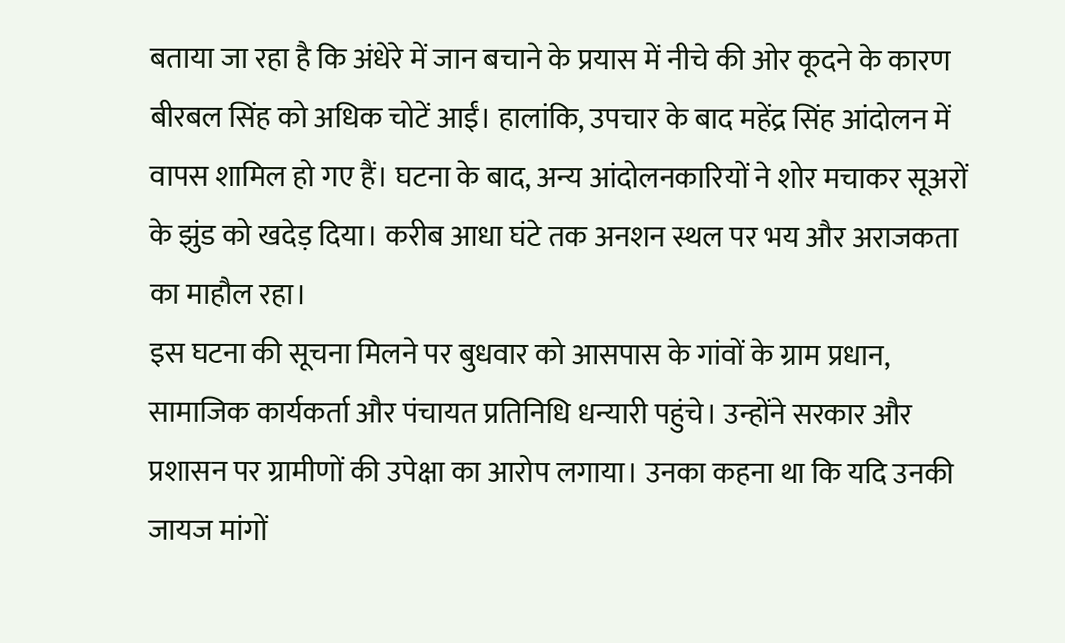बताया जा रहा है कि अंधेरे में जान बचाने के प्रयास में नीचे की ओर कूदने के कारण बीरबल सिंह को अधिक चोटें आईं। हालांकि, उपचार के बाद महेंद्र सिंह आंदोलन में वापस शामिल हो गए हैं। घटना के बाद, अन्य आंदोलनकारियों ने शोर मचाकर सूअरों के झुंड को खदेड़ दिया। करीब आधा घंटे तक अनशन स्थल पर भय और अराजकता का माहौल रहा।
इस घटना की सूचना मिलने पर बुधवार को आसपास के गांवों के ग्राम प्रधान, सामाजिक कार्यकर्ता और पंचायत प्रतिनिधि धन्यारी पहुंचे। उन्होंने सरकार और प्रशासन पर ग्रामीणों की उपेक्षा का आरोप लगाया। उनका कहना था कि यदि उनकी जायज मांगों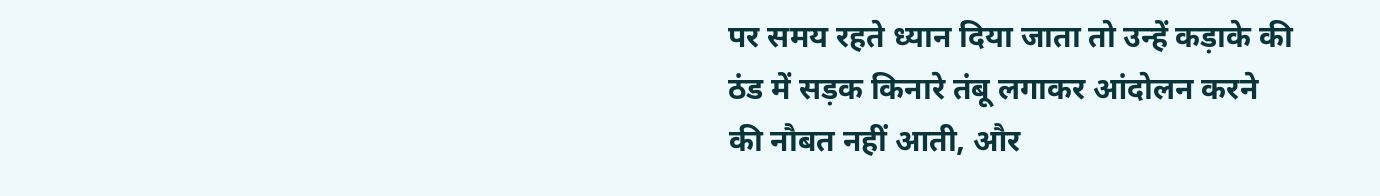पर समय रहते ध्यान दिया जाता तो उन्हें कड़ाके की ठंड में सड़क किनारे तंबू लगाकर आंदोलन करने की नौबत नहीं आती, और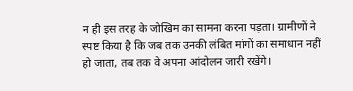न ही इस तरह के जोखिम का सामना करना पड़ता। ग्रामीणों ने स्पष्ट किया है कि जब तक उनकी लंबित मांगों का समाधान नहीं हो जाता, तब तक वे अपना आंदोलन जारी रखेंगे।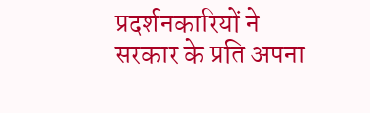प्रदर्शनकारियों ने सरकार के प्रति अपना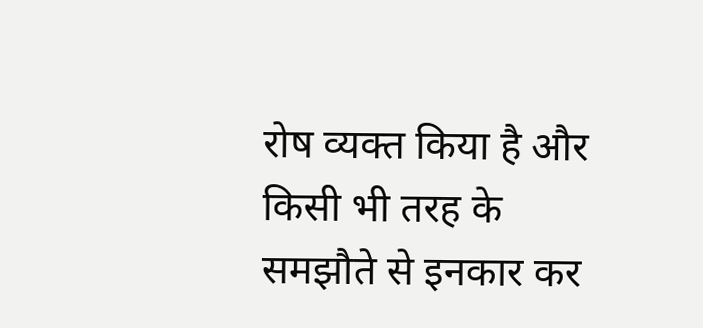रोष व्यक्त किया है और किसी भी तरह के समझौते से इनकार कर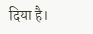दिया है।